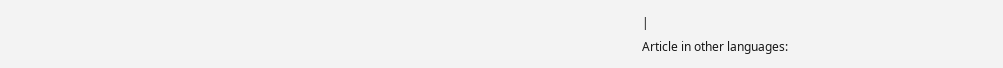|
Article in other languages: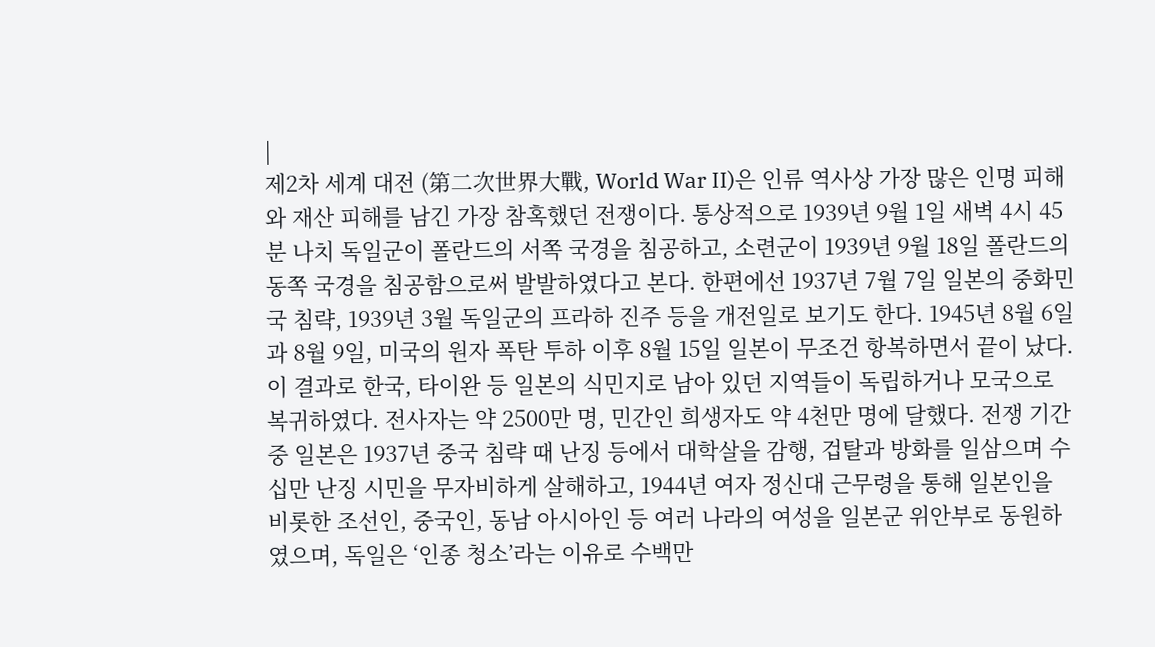|
제2차 세계 대전 (第二次世界大戰, World War II)은 인류 역사상 가장 많은 인명 피해와 재산 피해를 남긴 가장 참혹했던 전쟁이다. 통상적으로 1939년 9월 1일 새벽 4시 45분 나치 독일군이 폴란드의 서쪽 국경을 침공하고, 소련군이 1939년 9월 18일 폴란드의 동쪽 국경을 침공함으로써 발발하였다고 본다. 한편에선 1937년 7월 7일 일본의 중화민국 침략, 1939년 3월 독일군의 프라하 진주 등을 개전일로 보기도 한다. 1945년 8월 6일과 8월 9일, 미국의 원자 폭탄 투하 이후 8월 15일 일본이 무조건 항복하면서 끝이 났다. 이 결과로 한국, 타이완 등 일본의 식민지로 남아 있던 지역들이 독립하거나 모국으로 복귀하였다. 전사자는 약 2500만 명, 민간인 희생자도 약 4천만 명에 달했다. 전쟁 기간 중 일본은 1937년 중국 침략 때 난징 등에서 대학살을 감행, 겁탈과 방화를 일삼으며 수십만 난징 시민을 무자비하게 살해하고, 1944년 여자 정신대 근무령을 통해 일본인을 비롯한 조선인, 중국인, 동남 아시아인 등 여러 나라의 여성을 일본군 위안부로 동원하였으며, 독일은 ‘인종 청소’라는 이유로 수백만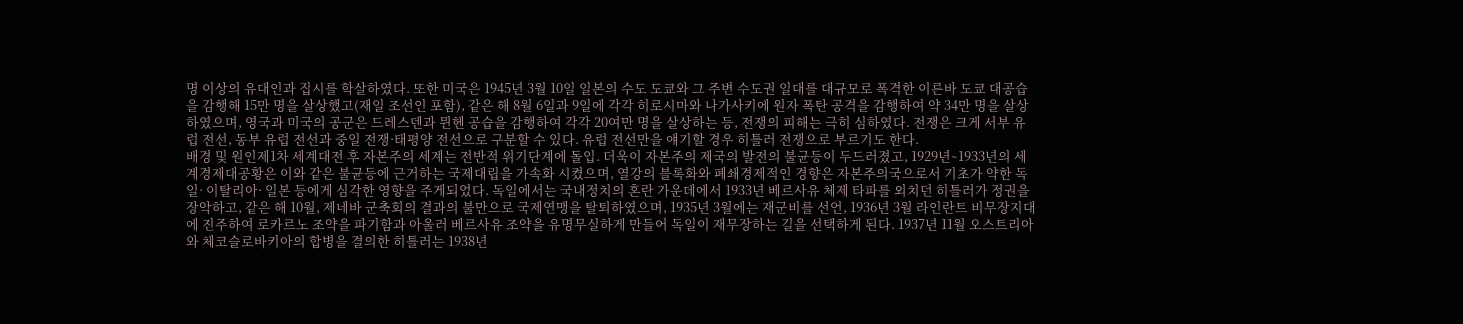명 이상의 유대인과 집시를 학살하였다. 또한 미국은 1945년 3월 10일 일본의 수도 도쿄와 그 주변 수도권 일대를 대규모로 폭격한 이른바 도쿄 대공습을 감행해 15만 명을 살상했고(재일 조선인 포함), 같은 해 8월 6일과 9일에 각각 히로시마와 나가사키에 원자 폭탄 공격을 감행하여 약 34만 명을 살상하였으며, 영국과 미국의 공군은 드레스덴과 뮌헨 공습을 감행하여 각각 20여만 명을 살상하는 등, 전쟁의 피해는 극히 심하였다. 전쟁은 크게 서부 유럽 전선, 동부 유럽 전선과 중일 전쟁·태평양 전선으로 구분할 수 있다. 유럽 전선만을 얘기할 경우 히틀러 전쟁으로 부르기도 한다.
배경 및 원인제1차 세계대전 후 자본주의 세계는 전반적 위기단계에 돌입. 더욱이 자본주의 제국의 발전의 불균등이 두드러졌고, 1929년∼1933년의 세계경제대공황은 이와 같은 불균등에 근거하는 국제대립을 가속화 시켰으며, 열강의 블록화와 폐쇄경제적인 경향은 자본주의국으로서 기초가 약한 독일· 이탈리아· 일본 등에게 심각한 영향을 주게되었다. 독일에서는 국내정치의 혼란 가운데에서 1933년 베르사유 체제 타파를 외치던 히틀러가 정권을 장악하고, 같은 해 10월, 제네바 군축회의 결과의 불만으로 국제연맹을 탈퇴하였으며, 1935년 3월에는 재군비를 선언, 1936년 3월 라인란트 비무장지대에 진주하여 로카르노 조약을 파기함과 아울러 베르사유 조약을 유명무실하게 만들어 독일이 재무장하는 길을 선택하게 된다. 1937년 11월 오스트리아와 체코슬로바키아의 합병을 결의한 히틀러는 1938년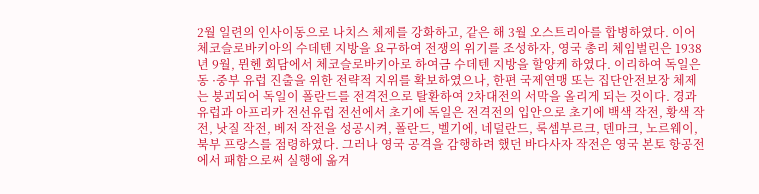2월 일련의 인사이동으로 나치스 체제를 강화하고, 같은 해 3월 오스트리아를 합병하였다. 이어 체코슬로바키아의 수데텐 지방을 요구하여 전쟁의 위기를 조성하자, 영국 총리 체임벌린은 1938년 9월, 뮌헨 회담에서 체코슬로바키아로 하여금 수데텐 지방을 할양케 하였다. 이리하여 독일은 동 ·중부 유럽 진출을 위한 전략적 지위를 확보하였으나, 한편 국제연맹 또는 집단안전보장 체제는 붕괴되어 독일이 폴란드를 전격전으로 탈환하여 2차대전의 서막을 올리게 되는 것이다. 경과유럽과 아프리카 전선유럽 전선에서 초기에 독일은 전격전의 입안으로 초기에 백색 작전, 황색 작전, 낫질 작전, 베저 작전을 성공시켜, 폴란드, 벨기에, 네덜란드, 룩셈부르크, 덴마크, 노르웨이, 북부 프랑스를 점령하였다. 그러나 영국 공격을 감행하려 했던 바다사자 작전은 영국 본토 항공전에서 패함으로써 실행에 옮겨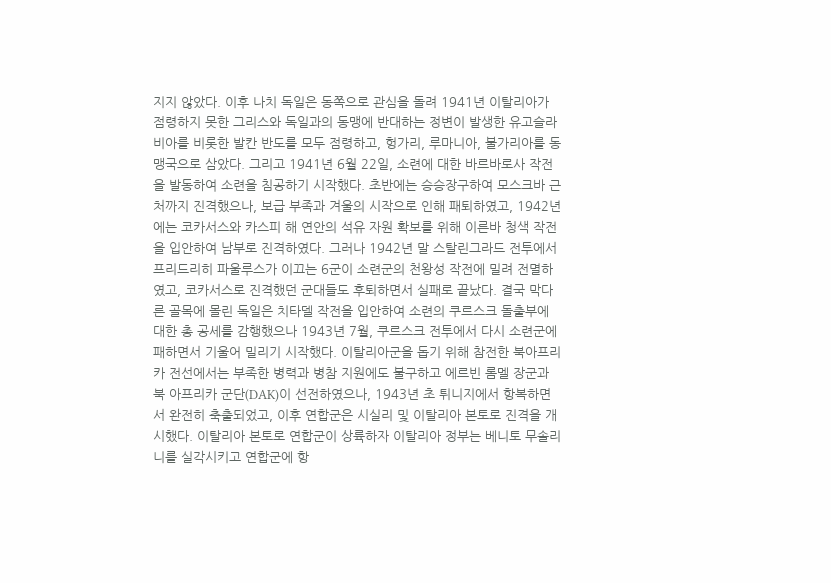지지 않았다. 이후 나치 독일은 동쪽으로 관심을 돌려 1941년 이탈리아가 점령하지 못한 그리스와 독일과의 동맹에 반대하는 정변이 발생한 유고슬라비아를 비롯한 발칸 반도를 모두 점령하고, 헝가리, 루마니아, 불가리아를 동맹국으로 삼았다. 그리고 1941년 6월 22일, 소련에 대한 바르바로사 작전을 발동하여 소련을 침공하기 시작했다. 초반에는 승승장구하여 모스크바 근처까지 진격했으나, 보급 부족과 겨울의 시작으로 인해 패퇴하였고, 1942년에는 코카서스와 카스피 해 연안의 석유 자원 확보를 위해 이른바 청색 작전을 입안하여 남부로 진격하였다. 그러나 1942년 말 스탈린그라드 전투에서 프리드리히 파울루스가 이끄는 6군이 소련군의 천왕성 작전에 밀려 전멸하였고, 코카서스로 진격했던 군대들도 후퇴하면서 실패로 끝났다. 결국 막다른 골목에 몰린 독일은 치타델 작전을 입안하여 소련의 쿠르스크 돌출부에 대한 총 공세를 감행했으나 1943년 7월, 쿠르스크 전투에서 다시 소련군에 패하면서 기울어 밀리기 시작했다. 이탈리아군을 돕기 위해 참전한 북아프리카 전선에서는 부족한 병력과 병참 지원에도 불구하고 에르빈 롬멜 장군과 북 아프리카 군단(DAK)이 선전하였으나, 1943년 초 튀니지에서 항복하면서 완전히 축출되었고, 이후 연합군은 시실리 및 이탈리아 본토로 진격을 개시했다. 이탈리아 본토로 연합군이 상륙하자 이탈리아 정부는 베니토 무솔리니를 실각시키고 연합군에 항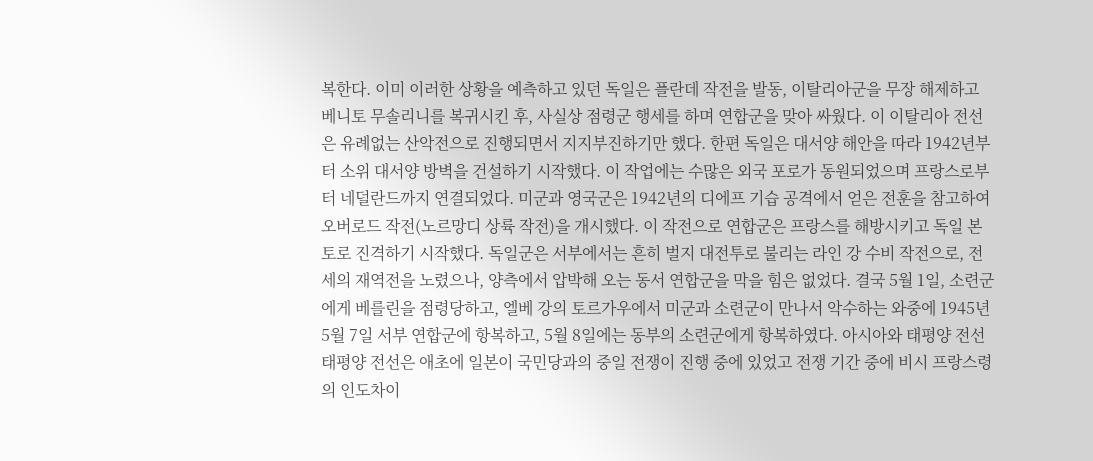복한다. 이미 이러한 상황을 예측하고 있던 독일은 플란데 작전을 발동, 이탈리아군을 무장 해제하고 베니토 무솔리니를 복귀시킨 후, 사실상 점령군 행세를 하며 연합군을 맞아 싸웠다. 이 이탈리아 전선은 유례없는 산악전으로 진행되면서 지지부진하기만 했다. 한편 독일은 대서양 해안을 따라 1942년부터 소위 대서양 방벽을 건설하기 시작했다. 이 작업에는 수많은 외국 포로가 동원되었으며 프랑스로부터 네덜란드까지 연결되었다. 미군과 영국군은 1942년의 디에프 기습 공격에서 얻은 전훈을 참고하여 오버로드 작전(노르망디 상륙 작전)을 개시했다. 이 작전으로 연합군은 프랑스를 해방시키고 독일 본토로 진격하기 시작했다. 독일군은 서부에서는 흔히 벌지 대전투로 불리는 라인 강 수비 작전으로, 전세의 재역전을 노렸으나, 양측에서 압박해 오는 동서 연합군을 막을 힘은 없었다. 결국 5월 1일, 소련군에게 베를린을 점령당하고, 엘베 강의 토르가우에서 미군과 소련군이 만나서 악수하는 와중에 1945년 5월 7일 서부 연합군에 항복하고, 5월 8일에는 동부의 소련군에게 항복하였다. 아시아와 태평양 전선태평양 전선은 애초에 일본이 국민당과의 중일 전쟁이 진행 중에 있었고 전쟁 기간 중에 비시 프랑스령의 인도차이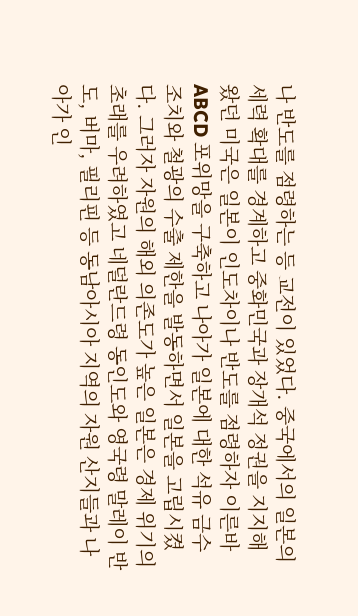나 반도를 점령하는 등 교전이 있었다. 중국에서의 일본의 세력 확대를 경계하고 중화민국과 장개석 정권을 지지해 왔던 미국은 일본이 인도차이나 반도를 점령하자 이른바 ABCD 포위망을 구축하고 나아가 일본에 대한 석유 금수 조치와 철광의 수출 제한을 발동하면서 일본을 고립시켰다. 그러자 자원의 해외 의존도가 높은 일본은 경제 위기의 초래를 우려하였고 네덜란드령 동인도와 영국령 말레이 반도, 버마, 필리핀 등 동남아시아 지역의 자원 산지들과 나아가 인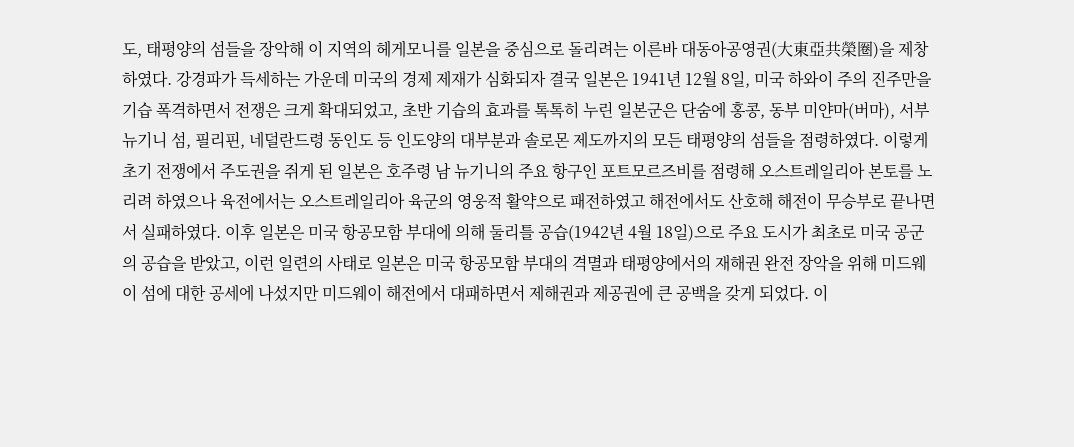도, 태평양의 섬들을 장악해 이 지역의 헤게모니를 일본을 중심으로 돌리려는 이른바 대동아공영권(大東亞共榮圈)을 제창하였다. 강경파가 득세하는 가운데 미국의 경제 제재가 심화되자 결국 일본은 1941년 12월 8일, 미국 하와이 주의 진주만을 기습 폭격하면서 전쟁은 크게 확대되었고, 초반 기습의 효과를 톡톡히 누린 일본군은 단숨에 홍콩, 동부 미얀마(버마), 서부 뉴기니 섬, 필리핀, 네덜란드령 동인도 등 인도양의 대부분과 솔로몬 제도까지의 모든 태평양의 섬들을 점령하였다. 이렇게 초기 전쟁에서 주도권을 쥐게 된 일본은 호주령 남 뉴기니의 주요 항구인 포트모르즈비를 점령해 오스트레일리아 본토를 노리려 하였으나 육전에서는 오스트레일리아 육군의 영웅적 활약으로 패전하였고 해전에서도 산호해 해전이 무승부로 끝나면서 실패하였다. 이후 일본은 미국 항공모함 부대에 의해 둘리틀 공습(1942년 4월 18일)으로 주요 도시가 최초로 미국 공군의 공습을 받았고, 이런 일련의 사태로 일본은 미국 항공모함 부대의 격멸과 태평양에서의 재해권 완전 장악을 위해 미드웨이 섬에 대한 공세에 나섰지만 미드웨이 해전에서 대패하면서 제해권과 제공권에 큰 공백을 갖게 되었다. 이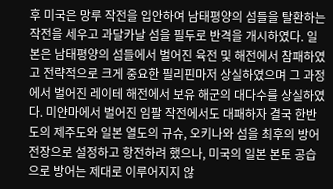후 미국은 망루 작전을 입안하여 남태평양의 섬들을 탈환하는 작전을 세우고 과달카날 섬을 필두로 반격을 개시하였다. 일본은 남태평양의 섬들에서 벌어진 육전 및 해전에서 참패하였고 전략적으로 크게 중요한 필리핀마저 상실하였으며 그 과정에서 벌어진 레이테 해전에서 보유 해군의 대다수를 상실하였다. 미얀마에서 벌어진 임팔 작전에서도 대패하자 결국 한반도의 제주도와 일본 열도의 규슈, 오키나와 섬을 최후의 방어전장으로 설정하고 항전하려 했으나, 미국의 일본 본토 공습으로 방어는 제대로 이루어지지 않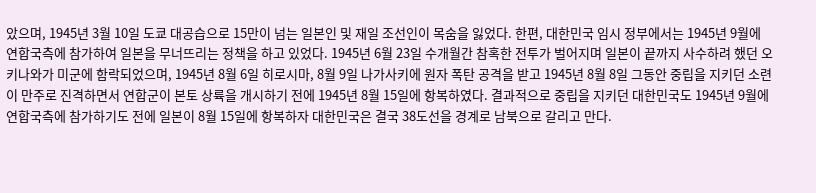았으며, 1945년 3월 10일 도쿄 대공습으로 15만이 넘는 일본인 및 재일 조선인이 목숨을 잃었다. 한편, 대한민국 임시 정부에서는 1945년 9월에 연합국측에 참가하여 일본을 무너뜨리는 정책을 하고 있었다. 1945년 6월 23일 수개월간 참혹한 전투가 벌어지며 일본이 끝까지 사수하려 했던 오키나와가 미군에 함락되었으며, 1945년 8월 6일 히로시마, 8월 9일 나가사키에 원자 폭탄 공격을 받고 1945년 8월 8일 그동안 중립을 지키던 소련이 만주로 진격하면서 연합군이 본토 상륙을 개시하기 전에 1945년 8월 15일에 항복하였다. 결과적으로 중립을 지키던 대한민국도 1945년 9월에 연합국측에 참가하기도 전에 일본이 8월 15일에 항복하자 대한민국은 결국 38도선을 경계로 남북으로 갈리고 만다.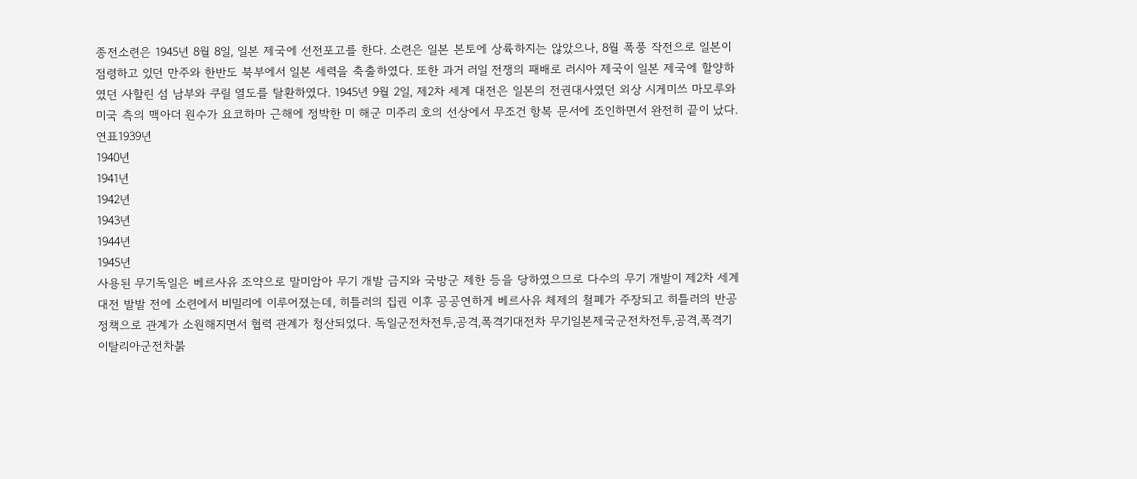종전소련은 1945년 8월 8일, 일본 제국에 선전포고를 한다. 소련은 일본 본토에 상륙하지는 않았으나, 8월 폭풍 작전으로 일본이 점령하고 있던 만주와 한반도 북부에서 일본 세력을 축출하였다. 또한 과거 러일 전쟁의 패배로 러시아 제국이 일본 제국에 할양하였던 사할린 섬 남부와 쿠릴 열도를 탈환하였다. 1945년 9월 2일, 제2차 세계 대전은 일본의 전권대사였던 외상 시게미쓰 마모루와 미국 측의 맥아더 원수가 요코하마 근해에 정박한 미 해군 미주리 호의 선상에서 무조건 항복 문서에 조인하면서 완전히 끝이 났다. 연표1939년
1940년
1941년
1942년
1943년
1944년
1945년
사용된 무기독일은 베르사유 조약으로 말미암아 무기 개발 금지와 국방군 제한 등을 당하였으므로 다수의 무기 개발이 제2차 세계 대전 발발 전에 소련에서 비밀리에 이루어졌는데, 히틀러의 집권 이후 공공연하게 베르사유 체제의 철폐가 주장되고 히틀러의 반공 정책으로 관계가 소원해지면서 협력 관계가 청산되었다. 독일군전차전투,공격,폭격기대전차 무기일본제국군전차전투,공격,폭격기이탈리아군전차붉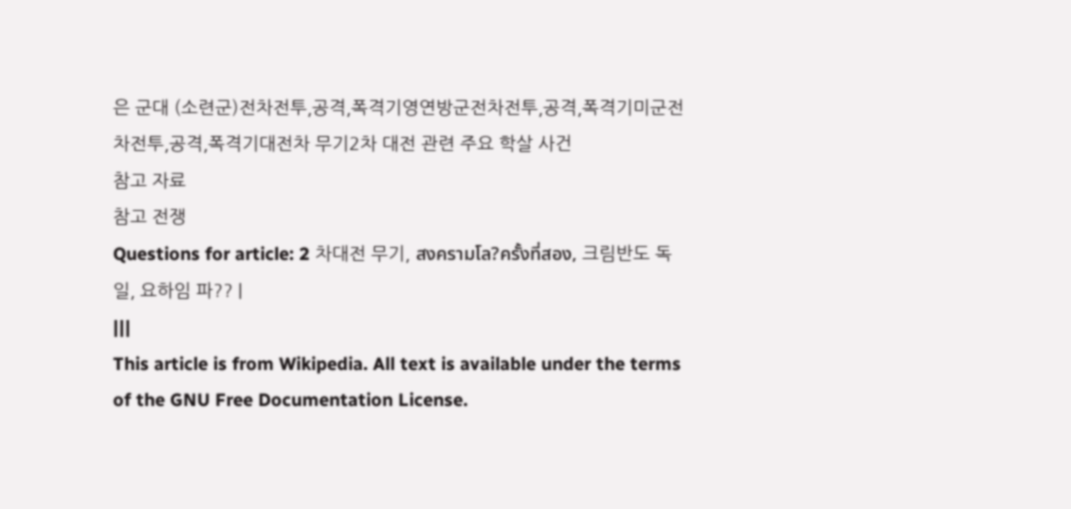은 군대 (소련군)전차전투,공격,폭격기영연방군전차전투,공격,폭격기미군전차전투,공격,폭격기대전차 무기2차 대전 관련 주요 학살 사건
참고 자료
참고 전쟁
Questions for article: 2 차대전 무기, สงครามโล?ครั้งที่สอง, 크림반도 독일, 요하임 파?? |
|||
This article is from Wikipedia. All text is available under the terms of the GNU Free Documentation License.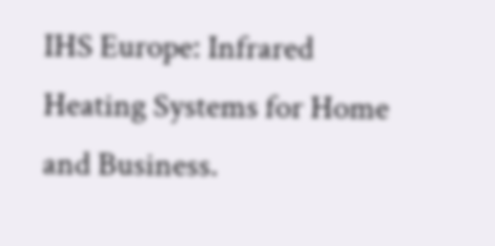IHS Europe: Infrared Heating Systems for Home and Business.